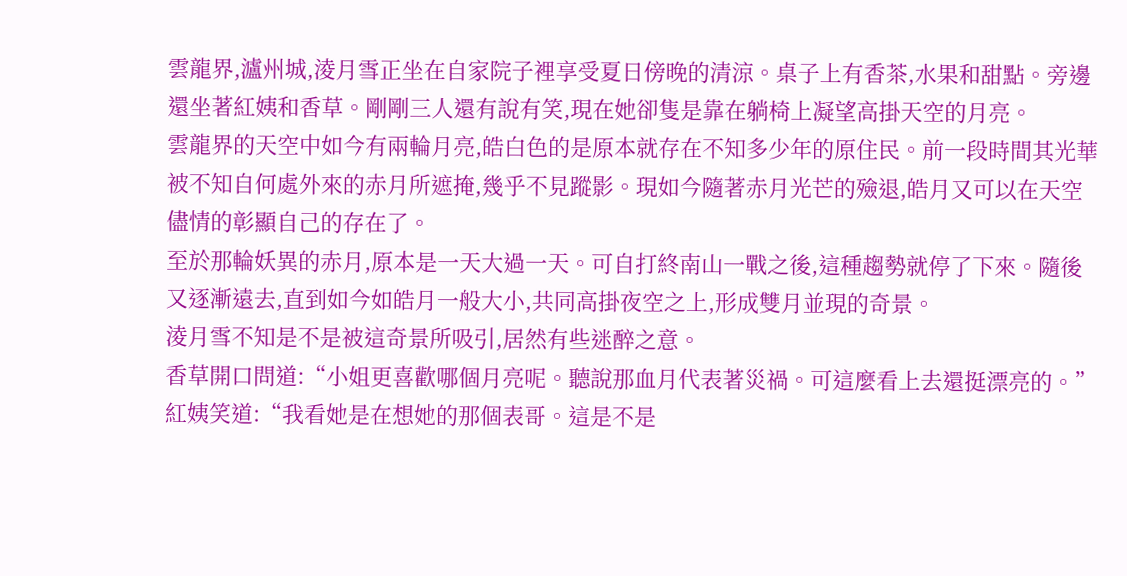雲龍界,瀘州城,淩月雪正坐在自家院子裡享受夏日傍晚的清涼。桌子上有香茶,水果和甜點。旁邊還坐著紅姨和香草。剛剛三人還有說有笑,現在她卻隻是靠在躺椅上凝望高掛天空的月亮。
雲龍界的天空中如今有兩輪月亮,皓白色的是原本就存在不知多少年的原住民。前一段時間其光華被不知自何處外來的赤月所遮掩,幾乎不見蹤影。現如今隨著赤月光芒的殮退,皓月又可以在天空儘情的彰顯自己的存在了。
至於那輪妖異的赤月,原本是一天大過一天。可自打終南山一戰之後,這種趨勢就停了下來。隨後又逐漸遠去,直到如今如皓月一般大小,共同高掛夜空之上,形成雙月並現的奇景。
淩月雪不知是不是被這奇景所吸引,居然有些迷醉之意。
香草開口問道:“小姐更喜歡哪個月亮呢。聽說那血月代表著災禍。可這麼看上去還挺漂亮的。”
紅姨笑道:“我看她是在想她的那個表哥。這是不是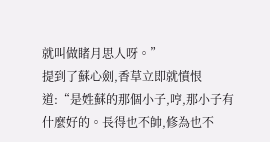就叫做睹月思人呀。”
提到了蘇心劍,香草立即就憤恨道:“是姓蘇的那個小子,哼,那小子有什麼好的。長得也不帥,修為也不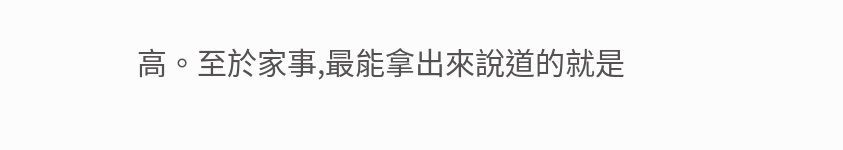高。至於家事,最能拿出來說道的就是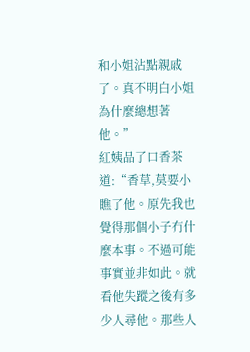和小姐沾點親戚了。真不明白小姐為什麼總想著他。”
紅姨品了口香茶道:“香草,莫要小瞧了他。原先我也覺得那個小子冇什麼本事。不過可能事實並非如此。就看他失蹤之後有多少人尋他。那些人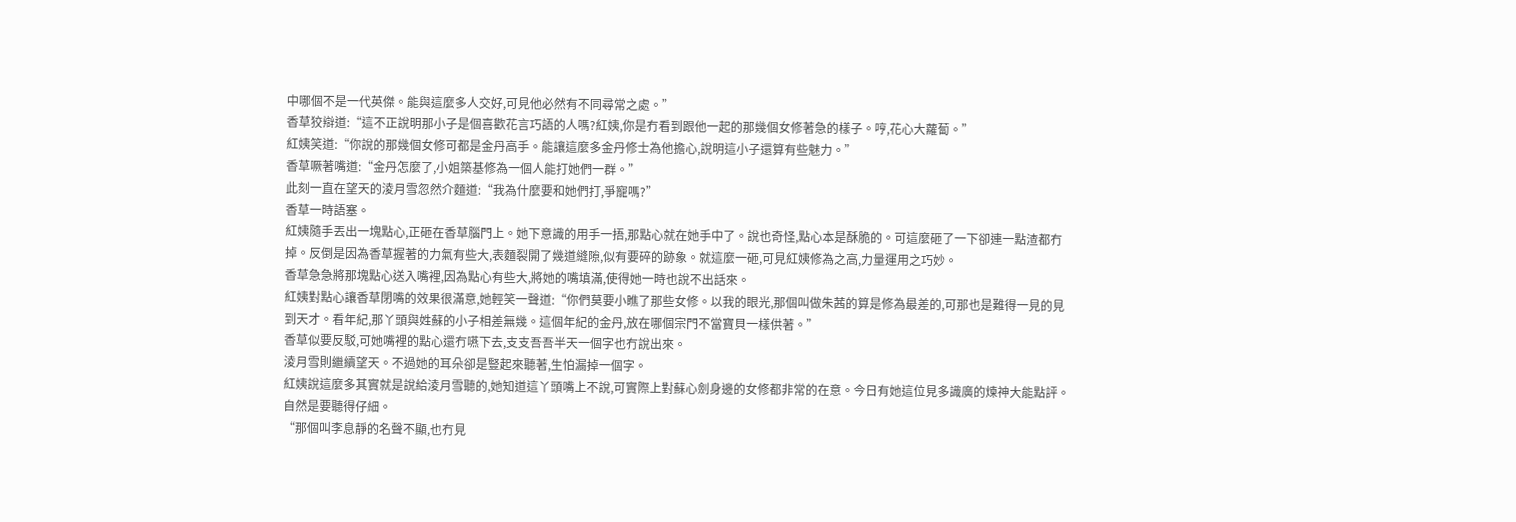中哪個不是一代英傑。能與這麼多人交好,可見他必然有不同尋常之處。”
香草狡辯道:“這不正說明那小子是個喜歡花言巧語的人嗎?紅姨,你是冇看到跟他一起的那幾個女修著急的樣子。哼,花心大蘿蔔。”
紅姨笑道:“你說的那幾個女修可都是金丹高手。能讓這麼多金丹修士為他擔心,說明這小子還算有些魅力。”
香草噘著嘴道:“金丹怎麼了,小姐築基修為一個人能打她們一群。”
此刻一直在望天的淩月雪忽然介麵道:“我為什麼要和她們打,爭寵嗎?”
香草一時語塞。
紅姨隨手丟出一塊點心,正砸在香草腦門上。她下意識的用手一捂,那點心就在她手中了。說也奇怪,點心本是酥脆的。可這麼砸了一下卻連一點渣都冇掉。反倒是因為香草握著的力氣有些大,表麵裂開了幾道縫隙,似有要碎的跡象。就這麼一砸,可見紅姨修為之高,力量運用之巧妙。
香草急急將那塊點心送入嘴裡,因為點心有些大,將她的嘴填滿,使得她一時也說不出話來。
紅姨對點心讓香草閉嘴的效果很滿意,她輕笑一聲道:“你們莫要小瞧了那些女修。以我的眼光,那個叫做朱茜的算是修為最差的,可那也是難得一見的見到天才。看年紀,那丫頭與姓蘇的小子相差無幾。這個年紀的金丹,放在哪個宗門不當寶貝一樣供著。”
香草似要反駁,可她嘴裡的點心還冇嚥下去,支支吾吾半天一個字也冇說出來。
淩月雪則繼續望天。不過她的耳朵卻是豎起來聽著,生怕漏掉一個字。
紅姨說這麼多其實就是說給淩月雪聽的,她知道這丫頭嘴上不說,可實際上對蘇心劍身邊的女修都非常的在意。今日有她這位見多識廣的煉神大能點評。自然是要聽得仔細。
“那個叫李息靜的名聲不顯,也冇見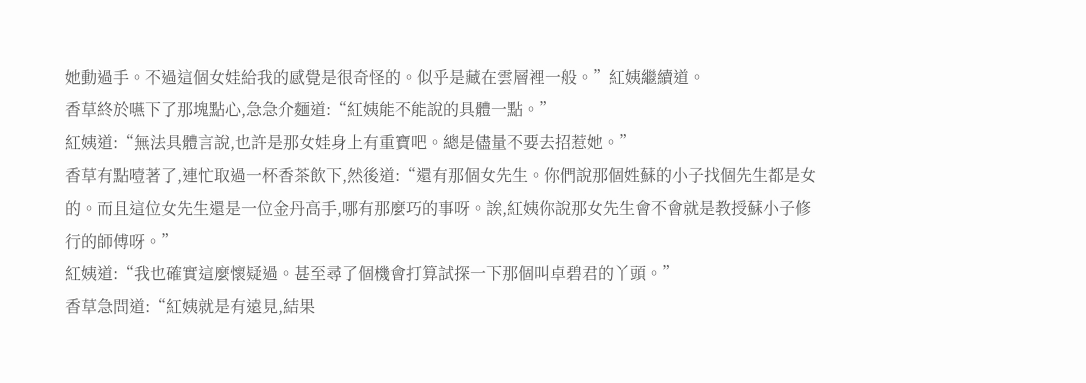她動過手。不過這個女娃給我的感覺是很奇怪的。似乎是藏在雲層裡一般。”紅姨繼續道。
香草終於嚥下了那塊點心,急急介麵道:“紅姨能不能說的具體一點。”
紅姨道:“無法具體言說,也許是那女娃身上有重寶吧。總是儘量不要去招惹她。”
香草有點噎著了,連忙取過一杯香茶飲下,然後道:“還有那個女先生。你們說那個姓蘇的小子找個先生都是女的。而且這位女先生還是一位金丹高手,哪有那麼巧的事呀。誒,紅姨你說那女先生會不會就是教授蘇小子修行的師傅呀。”
紅姨道:“我也確實這麼懷疑過。甚至尋了個機會打算試探一下那個叫卓碧君的丫頭。”
香草急問道:“紅姨就是有遠見,結果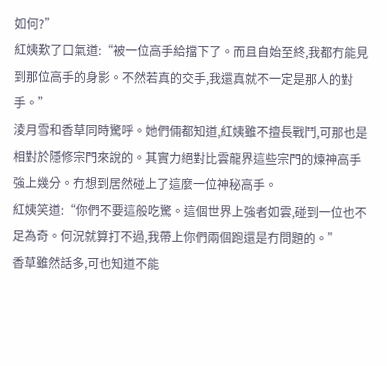如何?”
紅姨歎了口氣道:“被一位高手給擋下了。而且自始至終,我都冇能見到那位高手的身影。不然若真的交手,我還真就不一定是那人的對手。”
淩月雪和香草同時驚呼。她們倆都知道,紅姨雖不擅長戰鬥,可那也是相對於隱修宗門來說的。其實力絕對比雲龍界這些宗門的煉神高手強上幾分。冇想到居然碰上了這麼一位神秘高手。
紅姨笑道:“你們不要這般吃驚。這個世界上強者如雲,碰到一位也不足為奇。何況就算打不過,我帶上你們兩個跑還是冇問題的。”
香草雖然話多,可也知道不能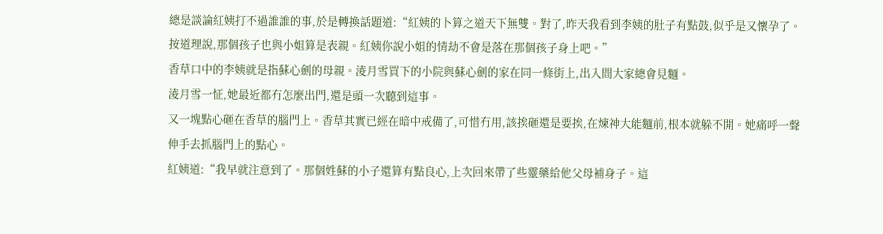總是談論紅姨打不過誰誰的事,於是轉換話題道:“紅姨的卜算之道天下無雙。對了,昨天我看到李姨的肚子有點鼓,似乎是又懷孕了。按道理說,那個孩子也與小姐算是表親。紅姨你說小姐的情劫不會是落在那個孩子身上吧。”
香草口中的李姨就是指蘇心劍的母親。淩月雪買下的小院與蘇心劍的家在同一條街上,出入間大家總會見麵。
淩月雪一怔,她最近都冇怎麼出門,還是頭一次聽到這事。
又一塊點心砸在香草的腦門上。香草其實已經在暗中戒備了,可惜冇用,該挨砸還是要挨,在煉神大能麵前,根本就躲不開。她痛呼一聲伸手去抓腦門上的點心。
紅姨道:“我早就注意到了。那個姓蘇的小子還算有點良心,上次回來帶了些靈藥給他父母補身子。這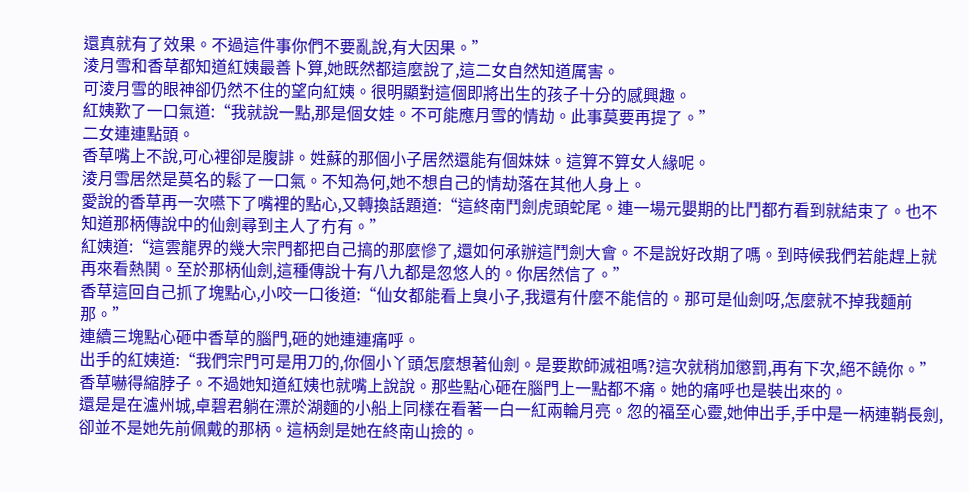還真就有了效果。不過這件事你們不要亂說,有大因果。”
淩月雪和香草都知道紅姨最善卜算,她既然都這麼說了,這二女自然知道厲害。
可淩月雪的眼神卻仍然不住的望向紅姨。很明顯對這個即將出生的孩子十分的感興趣。
紅姨歎了一口氣道:“我就說一點,那是個女娃。不可能應月雪的情劫。此事莫要再提了。”
二女連連點頭。
香草嘴上不說,可心裡卻是腹誹。姓蘇的那個小子居然還能有個妹妹。這算不算女人緣呢。
淩月雪居然是莫名的鬆了一口氣。不知為何,她不想自己的情劫落在其他人身上。
愛說的香草再一次嚥下了嘴裡的點心,又轉換話題道:“這終南鬥劍虎頭蛇尾。連一場元嬰期的比鬥都冇看到就結束了。也不知道那柄傳說中的仙劍尋到主人了冇有。”
紅姨道:“這雲龍界的幾大宗門都把自己搞的那麼慘了,還如何承辦這鬥劍大會。不是說好改期了嗎。到時候我們若能趕上就再來看熱鬨。至於那柄仙劍,這種傳說十有八九都是忽悠人的。你居然信了。”
香草這回自己抓了塊點心,小咬一口後道:“仙女都能看上臭小子,我還有什麼不能信的。那可是仙劍呀,怎麼就不掉我麵前那。”
連續三塊點心砸中香草的腦門,砸的她連連痛呼。
出手的紅姨道:“我們宗門可是用刀的,你個小丫頭怎麼想著仙劍。是要欺師滅祖嗎?這次就稍加懲罰,再有下次,絕不饒你。”
香草嚇得縮脖子。不過她知道紅姨也就嘴上說說。那些點心砸在腦門上一點都不痛。她的痛呼也是裝出來的。
還是是在瀘州城,卓碧君躺在漂於湖麵的小船上同樣在看著一白一紅兩輪月亮。忽的福至心靈,她伸出手,手中是一柄連鞘長劍,卻並不是她先前佩戴的那柄。這柄劍是她在終南山撿的。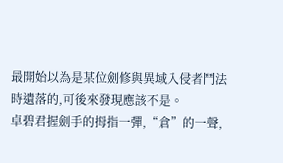最開始以為是某位劍修與異域入侵者鬥法時遺落的,可後來發現應該不是。
卓碧君握劍手的拇指一彈,“倉”的一聲,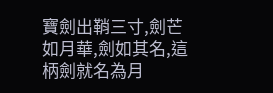寶劍出鞘三寸,劍芒如月華,劍如其名,這柄劍就名為月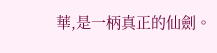華,是一柄真正的仙劍。